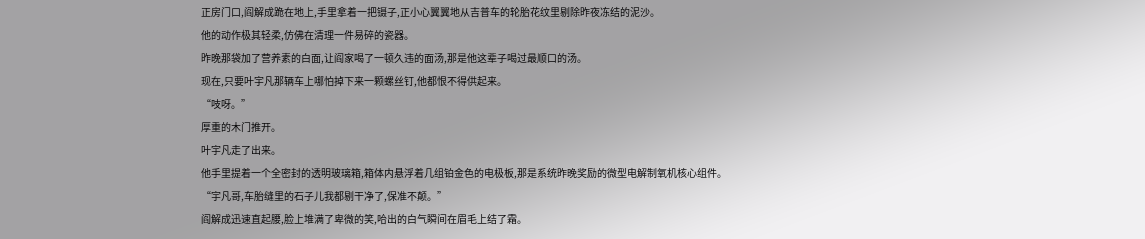正房门口,阎解成跪在地上,手里拿着一把镊子,正小心翼翼地从吉普车的轮胎花纹里剔除昨夜冻结的泥沙。
他的动作极其轻柔,仿佛在清理一件易碎的瓷器。
昨晚那袋加了营养素的白面,让阎家喝了一顿久违的面汤,那是他这辈子喝过最顺口的汤。
现在,只要叶宇凡那辆车上哪怕掉下来一颗螺丝钉,他都恨不得供起来。
“吱呀。”
厚重的木门推开。
叶宇凡走了出来。
他手里提着一个全密封的透明玻璃箱,箱体内悬浮着几组铂金色的电极板,那是系统昨晚奖励的微型电解制氧机核心组件。
“宇凡哥,车胎缝里的石子儿我都剔干净了,保准不颠。”
阎解成迅速直起腰,脸上堆满了卑微的笑,哈出的白气瞬间在眉毛上结了霜。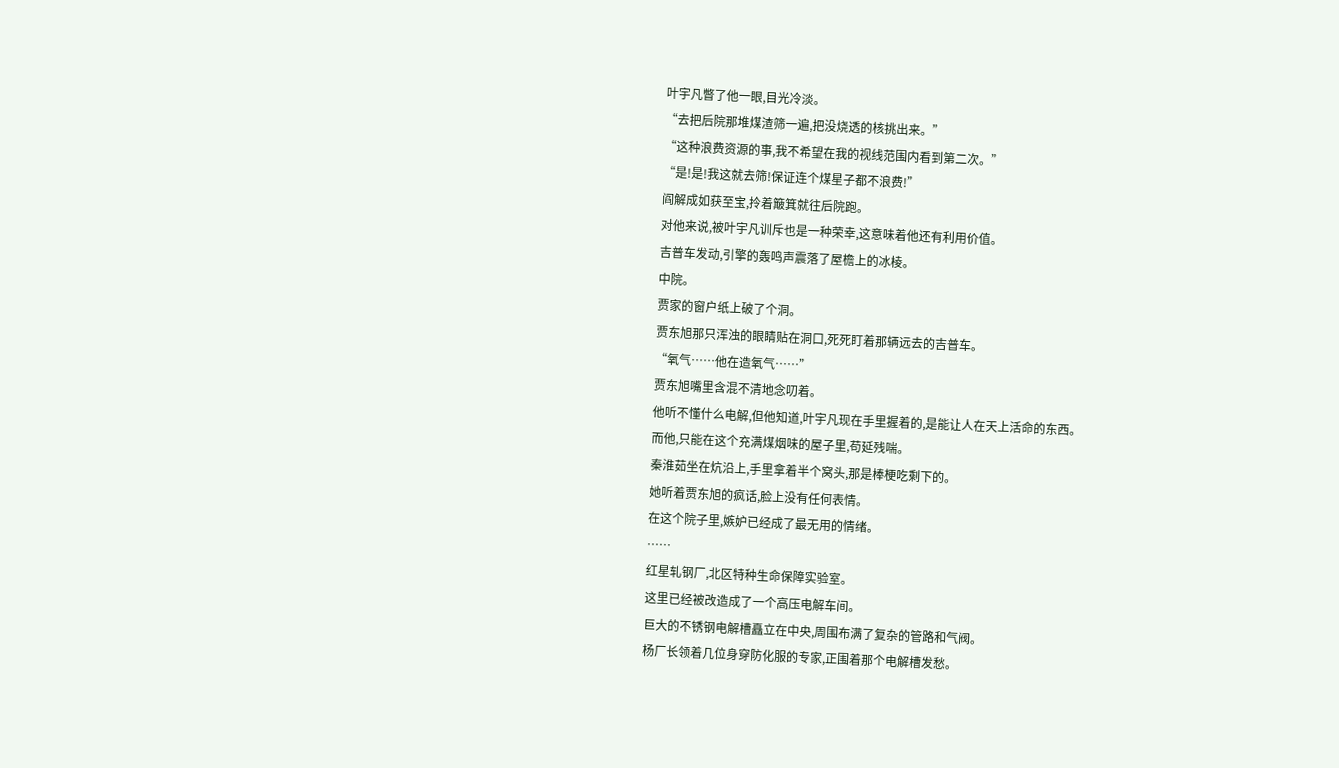叶宇凡瞥了他一眼,目光冷淡。
“去把后院那堆煤渣筛一遍,把没烧透的核挑出来。”
“这种浪费资源的事,我不希望在我的视线范围内看到第二次。”
“是!是!我这就去筛!保证连个煤星子都不浪费!”
阎解成如获至宝,拎着簸箕就往后院跑。
对他来说,被叶宇凡训斥也是一种荣幸,这意味着他还有利用价值。
吉普车发动,引擎的轰鸣声震落了屋檐上的冰棱。
中院。
贾家的窗户纸上破了个洞。
贾东旭那只浑浊的眼睛贴在洞口,死死盯着那辆远去的吉普车。
“氧气……他在造氧气……”
贾东旭嘴里含混不清地念叨着。
他听不懂什么电解,但他知道,叶宇凡现在手里握着的,是能让人在天上活命的东西。
而他,只能在这个充满煤烟味的屋子里,苟延残喘。
秦淮茹坐在炕沿上,手里拿着半个窝头,那是棒梗吃剩下的。
她听着贾东旭的疯话,脸上没有任何表情。
在这个院子里,嫉妒已经成了最无用的情绪。
……
红星轧钢厂,北区特种生命保障实验室。
这里已经被改造成了一个高压电解车间。
巨大的不锈钢电解槽矗立在中央,周围布满了复杂的管路和气阀。
杨厂长领着几位身穿防化服的专家,正围着那个电解槽发愁。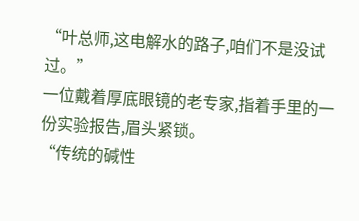“叶总师,这电解水的路子,咱们不是没试过。”
一位戴着厚底眼镜的老专家,指着手里的一份实验报告,眉头紧锁。
“传统的碱性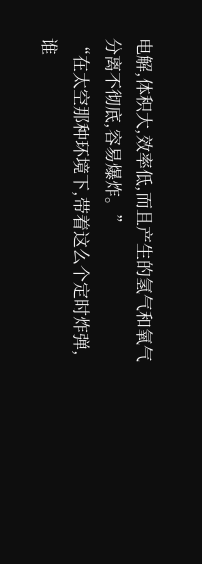电解,体积大,效率低,而且产生的氢气和氧气分离不彻底,容易爆炸。”
“在太空那种环境下,带着这么个定时炸弹,谁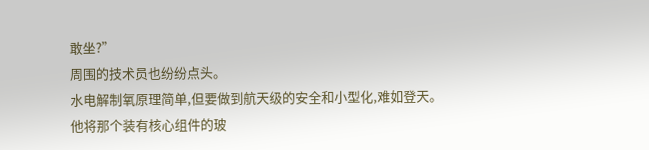敢坐?”
周围的技术员也纷纷点头。
水电解制氧原理简单,但要做到航天级的安全和小型化,难如登天。
他将那个装有核心组件的玻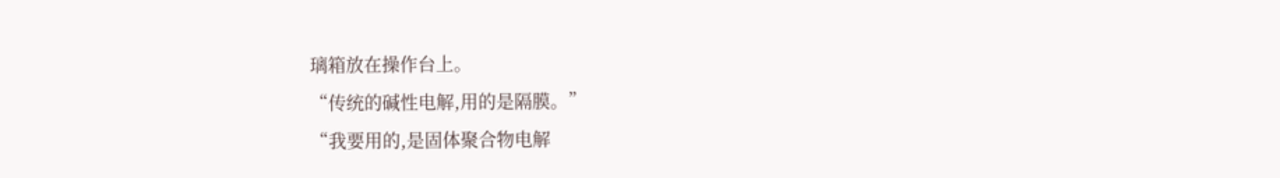璃箱放在操作台上。
“传统的碱性电解,用的是隔膜。”
“我要用的,是固体聚合物电解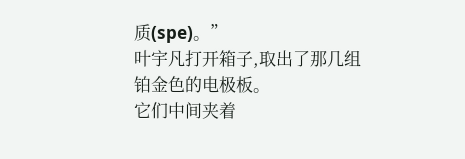质(spe)。”
叶宇凡打开箱子,取出了那几组铂金色的电极板。
它们中间夹着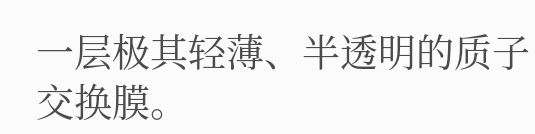一层极其轻薄、半透明的质子交换膜。